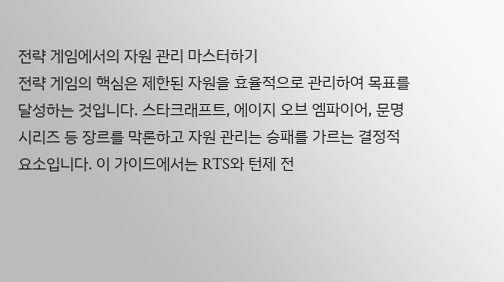전략 게임에서의 자원 관리 마스터하기
전략 게임의 핵심은 제한된 자원을 효율적으로 관리하여 목표를 달성하는 것입니다. 스타크래프트, 에이지 오브 엠파이어, 문명 시리즈 등 장르를 막론하고 자원 관리는 승패를 가르는 결정적 요소입니다. 이 가이드에서는 RTS와 턴제 전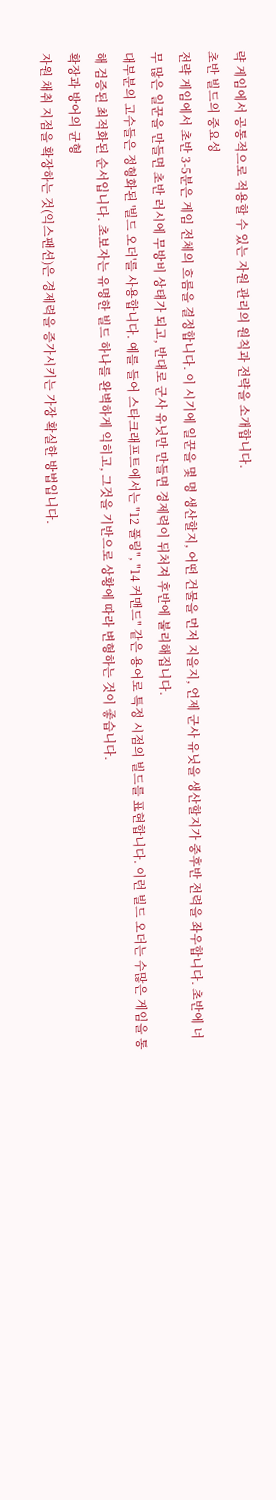략 게임에서 공통적으로 적용할 수 있는 자원 관리의 원칙과 전략을 소개합니다.
초반 빌드의 중요성
전략 게임에서 초반 3-5분은 게임 전체의 흐름을 결정합니다. 이 시기에 일꾼을 몇 명 생산할지, 어떤 건물을 먼저 지을지, 언제 군사 유닛을 생산할지가 중후반 전력을 좌우합니다. 초반에 너무 많은 일꾼을 만들면 초반 러시에 무방비 상태가 되고, 반대로 군사 유닛만 만들면 경제력이 뒤처져 후반에 불리해집니다.
대부분의 고수들은 정형화된 '빌드 오더'를 사용합니다. 예를 들어 스타크래프트에서는 "12 풀링", "14 커맨드" 같은 용어로 특정 시점의 빌드를 표현합니다. 이런 빌드 오더는 수많은 게임을 통해 검증된 최적화된 순서입니다. 초보자는 유명한 빌드 하나를 완벽하게 익히고, 그것을 기반으로 상황에 따라 변형하는 것이 좋습니다.
확장과 방어의 균형
자원 채취 지점을 확장하는 것(익스팬션)은 경제력을 증가시키는 가장 확실한 방법입니다.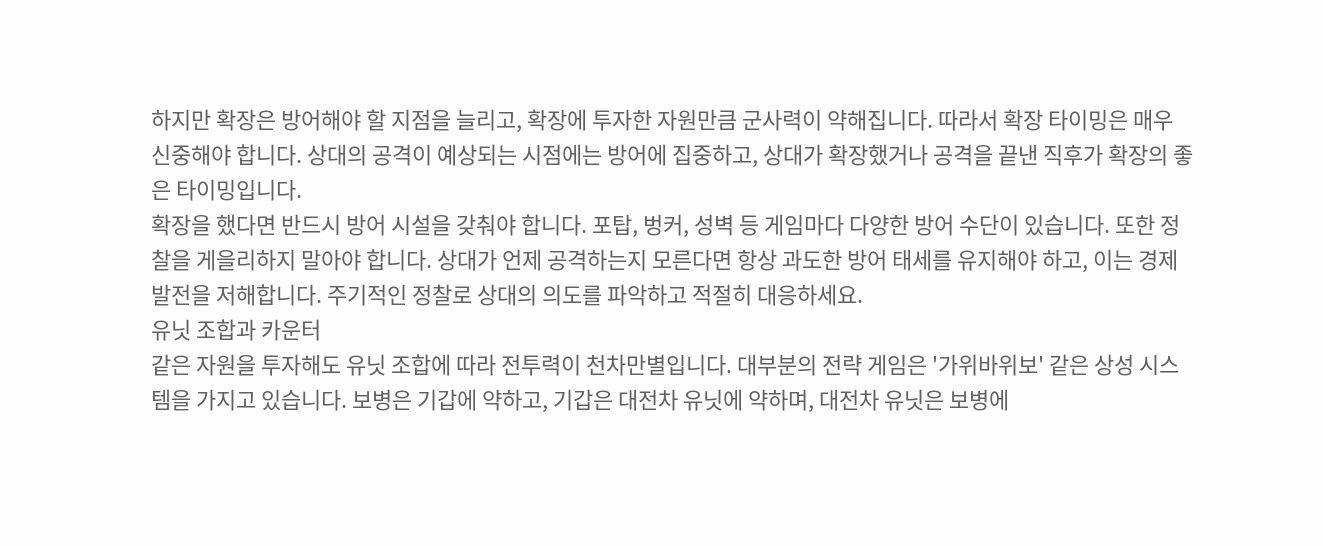하지만 확장은 방어해야 할 지점을 늘리고, 확장에 투자한 자원만큼 군사력이 약해집니다. 따라서 확장 타이밍은 매우 신중해야 합니다. 상대의 공격이 예상되는 시점에는 방어에 집중하고, 상대가 확장했거나 공격을 끝낸 직후가 확장의 좋은 타이밍입니다.
확장을 했다면 반드시 방어 시설을 갖춰야 합니다. 포탑, 벙커, 성벽 등 게임마다 다양한 방어 수단이 있습니다. 또한 정찰을 게을리하지 말아야 합니다. 상대가 언제 공격하는지 모른다면 항상 과도한 방어 태세를 유지해야 하고, 이는 경제 발전을 저해합니다. 주기적인 정찰로 상대의 의도를 파악하고 적절히 대응하세요.
유닛 조합과 카운터
같은 자원을 투자해도 유닛 조합에 따라 전투력이 천차만별입니다. 대부분의 전략 게임은 '가위바위보' 같은 상성 시스템을 가지고 있습니다. 보병은 기갑에 약하고, 기갑은 대전차 유닛에 약하며, 대전차 유닛은 보병에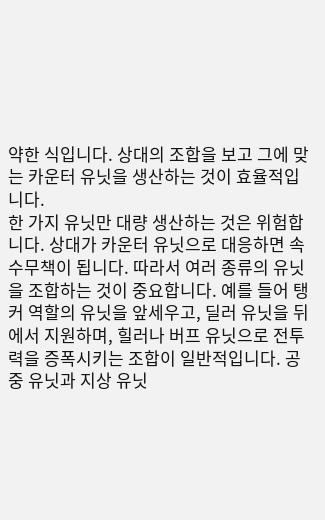약한 식입니다. 상대의 조합을 보고 그에 맞는 카운터 유닛을 생산하는 것이 효율적입니다.
한 가지 유닛만 대량 생산하는 것은 위험합니다. 상대가 카운터 유닛으로 대응하면 속수무책이 됩니다. 따라서 여러 종류의 유닛을 조합하는 것이 중요합니다. 예를 들어 탱커 역할의 유닛을 앞세우고, 딜러 유닛을 뒤에서 지원하며, 힐러나 버프 유닛으로 전투력을 증폭시키는 조합이 일반적입니다. 공중 유닛과 지상 유닛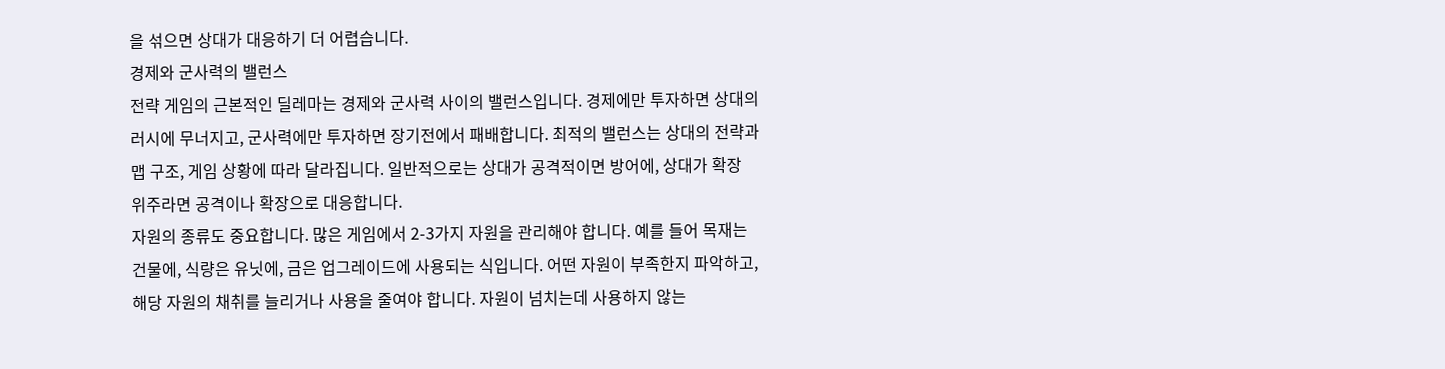을 섞으면 상대가 대응하기 더 어렵습니다.
경제와 군사력의 밸런스
전략 게임의 근본적인 딜레마는 경제와 군사력 사이의 밸런스입니다. 경제에만 투자하면 상대의 러시에 무너지고, 군사력에만 투자하면 장기전에서 패배합니다. 최적의 밸런스는 상대의 전략과 맵 구조, 게임 상황에 따라 달라집니다. 일반적으로는 상대가 공격적이면 방어에, 상대가 확장 위주라면 공격이나 확장으로 대응합니다.
자원의 종류도 중요합니다. 많은 게임에서 2-3가지 자원을 관리해야 합니다. 예를 들어 목재는 건물에, 식량은 유닛에, 금은 업그레이드에 사용되는 식입니다. 어떤 자원이 부족한지 파악하고, 해당 자원의 채취를 늘리거나 사용을 줄여야 합니다. 자원이 넘치는데 사용하지 않는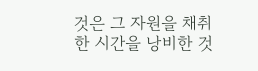것은 그 자원을 채취한 시간을 낭비한 것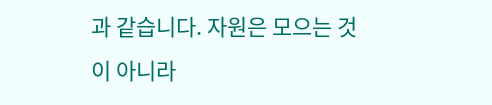과 같습니다. 자원은 모으는 것이 아니라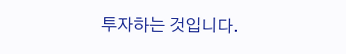투자하는 것입니다.